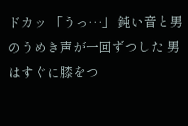ドカッ 「うっ…」 鈍い音と男のうめき声が一回ずつした 男はすぐに膝をつ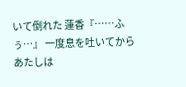いて倒れた 蓮香『……ふぅ…』 一度息を吐いてからあたしは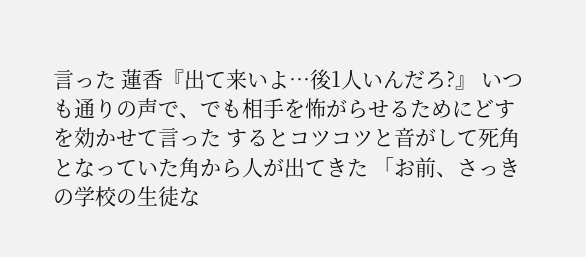言った 蓮香『出て来いよ…後1人いんだろ?』 いつも通りの声で、でも相手を怖がらせるためにどすを効かせて言った するとコツコツと音がして死角となっていた角から人が出てきた 「お前、さっきの学校の生徒な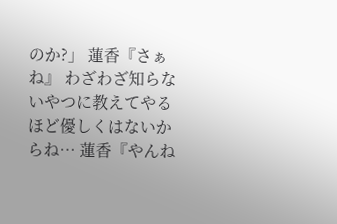のか?」 蓮香『さぁね』 わざわざ知らないやつに教えてやるほど優しくはないからね… 蓮香『やんね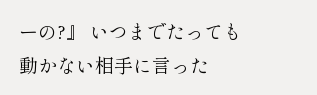ーの?』 いつまでたっても動かない相手に言った